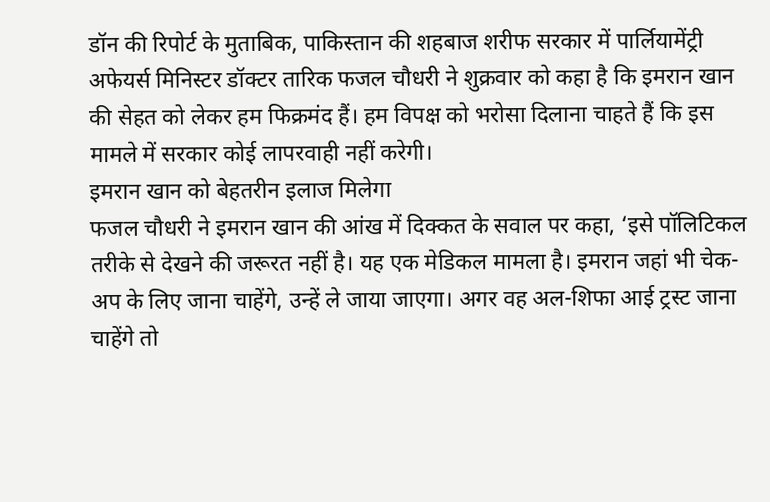डॉन की रिपोर्ट के मुताबिक, पाकिस्तान की शहबाज शरीफ सरकार में पार्लियामेंट्री अफेयर्स मिनिस्टर डॉक्टर तारिक फजल चौधरी ने शुक्रवार को कहा है कि इमरान खान की सेहत को लेकर हम फिक्रमंद हैं। हम विपक्ष को भरोसा दिलाना चाहते हैं कि इस मामले में सरकार कोई लापरवाही नहीं करेगी।
इमरान खान को बेहतरीन इलाज मिलेगा
फजल चौधरी ने इमरान खान की आंख में दिक्कत के सवाल पर कहा, ‘इसे पॉलिटिकल तरीके से देखने की जरूरत नहीं है। यह एक मेडिकल मामला है। इमरान जहां भी चेक-अप के लिए जाना चाहेंगे, उन्हें ले जाया जाएगा। अगर वह अल-शिफा आई ट्रस्ट जाना चाहेंगे तो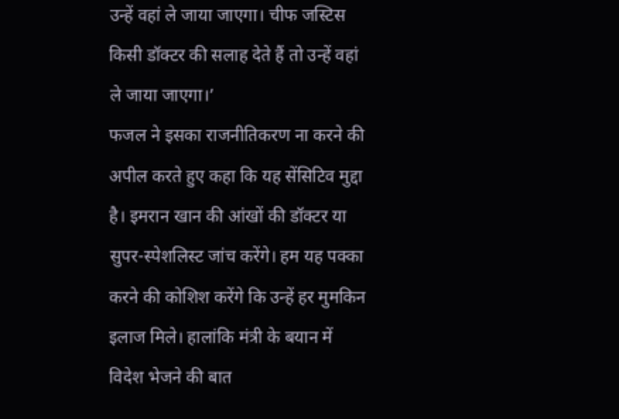उन्हें वहां ले जाया जाएगा। चीफ जस्टिस किसी डॉक्टर की सलाह देते हैं तो उन्हें वहां ले जाया जाएगा।’
फजल ने इसका राजनीतिकरण ना करने की अपील करते हुए कहा कि यह सेंसिटिव मुद्दा है। इमरान खान की आंखों की डॉक्टर या सुपर-स्पेशलिस्ट जांच करेंगे। हम यह पक्का करने की कोशिश करेंगे कि उन्हें हर मुमकिन इलाज मिले। हालांकि मंत्री के बयान में विदेश भेजने की बात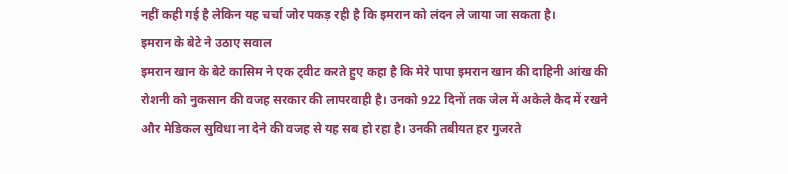नहीं कही गई है लेकिन यह चर्चा जोर पकड़ रही है कि इमरान को लंदन ले जाया जा सकता है।
इमरान के बेटे ने उठाए सवाल
इमरान खान के बेटे कासिम ने एक ट्वीट करते हुए कहा है कि मेरे पापा इमरान खान की दाहिनी आंख की रोशनी को नुकसान की वजह सरकार की लापरवाही है। उनको 922 दिनों तक जेल में अकेले कैद में रखने और मेडिकल सुविधा ना देने की वजह से यह सब हो रहा है। उनकी तबीयत हर गुजरते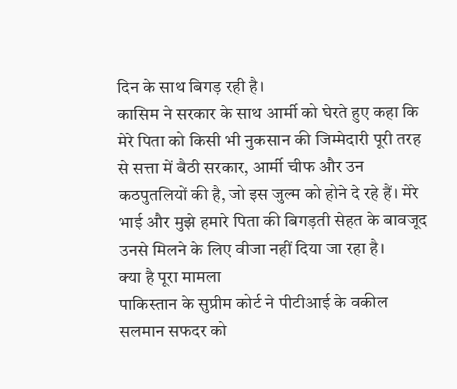दिन के साथ बिगड़ रही है।
कासिम ने सरकार के साथ आर्मी को घेरते हुए कहा कि मेरे पिता को किसी भी नुकसान की जिम्मेदारी पूरी तरह से सत्ता में बैठी सरकार, आर्मी चीफ और उन कठपुतलियों की है, जो इस जुल्म को होने दे रहे हैं। मेरे भाई और मुझे हमारे पिता की बिगड़ती सेहत के बावजूद उनसे मिलने के लिए वीजा नहीं दिया जा रहा है।
क्या है पूरा मामला
पाकिस्तान के सुप्रीम कोर्ट ने पीटीआई के वकील सलमान सफदर को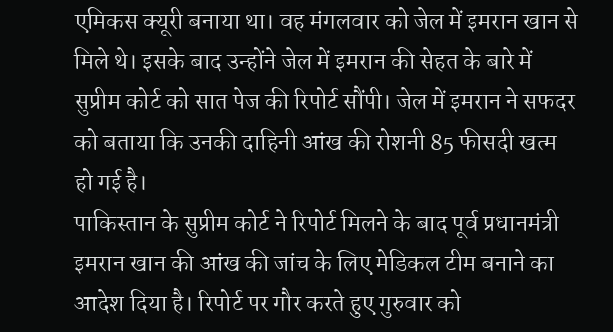एमिकस क्यूरी बनाया था। वह मंगलवार को जेल में इमरान खान से मिले थे। इसके बाद उन्होंने जेल में इमरान की सेहत के बारे में सुप्रीम कोर्ट को सात पेज की रिपोर्ट सौंपी। जेल में इमरान ने सफदर को बताया कि उनकी दाहिनी आंख की रोशनी 85 फीसदी खत्म हो गई है।
पाकिस्तान के सुप्रीम कोर्ट ने रिपोर्ट मिलने के बाद पूर्व प्रधानमंत्री इमरान खान की आंख की जांच के लिए मेडिकल टीम बनाने का आदेश दिया है। रिपोर्ट पर गौर करते हुए गुरुवार को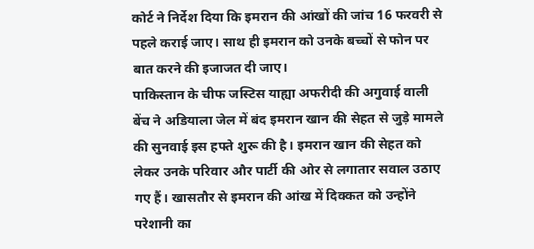कोर्ट ने निर्देश दिया कि इमरान की आंखों की जांच 16 फरवरी से पहले कराई जाए। साथ ही इमरान को उनके बच्चों से फोन पर बात करने की इजाजत दी जाए।
पाकिस्तान के चीफ जस्टिस याह्या अफरीदी की अगुवाई वाली बेंच ने अडियाला जेल में बंद इमरान खान की सेहत से जुड़े मामले की सुनवाई इस हफ्ते शुरू की है। इमरान खान की सेहत को लेकर उनके परिवार और पार्टी की ओर से लगातार सवाल उठाए गए हैं। खासतौर से इमरान की आंख में दिक्कत को उन्होंने परेशानी का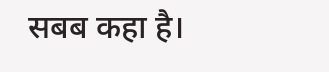सबब कहा है।